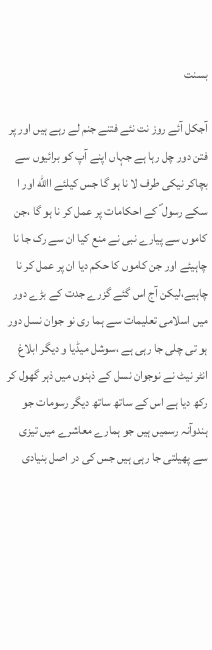بسنت

آجکل آئے روز نت نئے فتنے جنم لے رہے ہیں اور پر فتن دور چل رہا ہے جہاں اپنے آپ کو برائیوں سے بچاکر نیکی طرف لا نا ہو گا جس کیلئے االله اور ا سکے رسول ؐ کے احکامات پر عمل کر نا ہو گا ،جن کاموں سے پیارے نبی نے منع کیا ان سے رک جا نا چاہیئے اور جن کاموں کا حکم دیا ان پر عمل کر نا چاہیے،لیکن آج اس گئے گزرے جدت کے بڑے دور میں اسلامی تعلیمات سے ہما ری نو جوان نسل دور ہو تی چلی جا رہی ہے ،سوشل میڈیا و دیگر ابلاغ انٹر نیٹ نے نوجوان نسل کے ذہنوں میں ذہر گھول کر رکھ دیا ہے اس کے ساتھ ساتھ دیگر رسومات جو ہندوآنہ رسمیں ہیں جو ہمارے معاشرے میں تیزی سے پھیلتی جا رہی ہیں جس کی در اصل بنیادی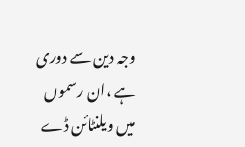وجہ دین سے دوری ہے ،ان رسموں میں ویلنٹائن ڈے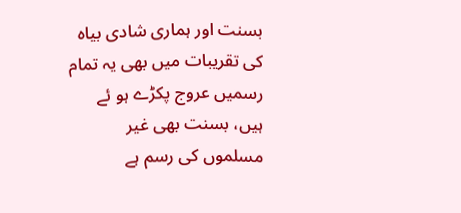بسنت اور ہماری شادی بیاہ کی تقریبات میں بھی یہ تمام رسمیں عروج پکڑے ہو ئے ہیں، بسنت بھی غیر مسلموں کی رسم ہے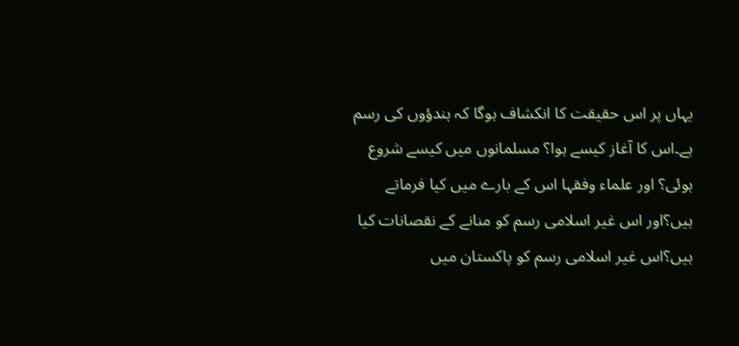یہاں پر اس حقیقت کا انکشاف ہوگا کہ ہندؤوں کی رسم ہے۔اس کا آغاز کیسے ہوا؟ مسلمانوں میں کیسے شروع ہوئی؟ اور علماء وفقہا اس کے بارے میں کیا فرماتے ہیں؟اور اس غیر اسلامی رسم کو منانے کے نقصانات کیا ہیں؟اس غیر اسلامی رسم کو پاکستان میں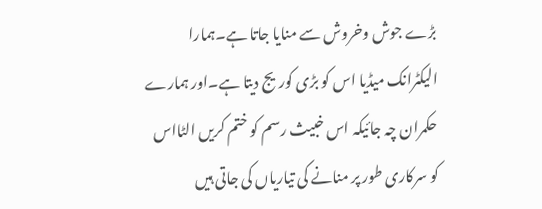بڑے جوش وخروش سے منایا جاتا ہے۔ہمارا الیکٹرانک میڈیا اس کو بڑی کوریج دیتا ہے۔اور ہمارے حکمران چہ جائیکہ اس خبیث رسم کو ختم کریں الٹااس کو سرکاری طور پر منانے کی تیاریاں کی جاتی ہیں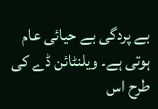بے پردگی بے حیائی عام ہوتی ہے۔ ویلنٹائن ڈے کی طرح اس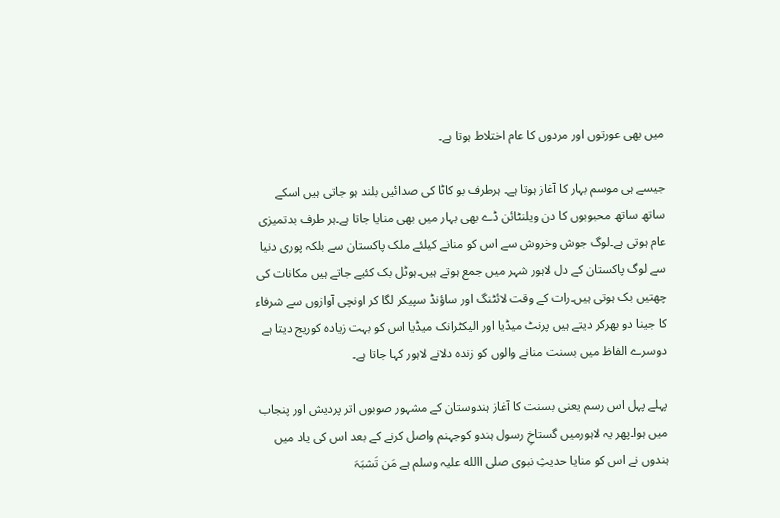میں بھی عورتوں اور مردوں کا عام اختلاط ہوتا ہے۔

جیسے ہی موسم بہار کا آغاز ہوتا ہے۔ ہرطرف بو کاٹا کی صدائیں بلند ہو جاتی ہیں اسکے ساتھ ساتھ محبوبوں کا دن ویلنٹائن ڈے بھی بہار میں بھی منایا جاتا ہے۔ہر طرف بدتمیزی عام ہوتی ہے۔لوگ جوش وخروش سے اس کو منانے کیلئے ملک پاکستان سے بلکہ پوری دنیا سے لوگ پاکستان کے دل لاہور شہر میں جمع ہوتے ہیں۔ہوٹل بک کئیے جاتے ہیں مکانات کی چھتیں بک ہوتی ہیں۔رات کے وقت لائٹنگ اور ساؤنڈ سپیکر لگا کر اونچی آوازوں سے شرفاء کا جینا دو بھرکر دیتے ہیں پرنٹ میڈیا اور الیکٹرانک میڈیا اس کو بہت زیادہ کوریج دیتا ہے دوسرے الفاظ میں بسنت منانے والوں کو زندہ دلانے لاہور کہا جاتا ہے۔

پہلے پہل اس رسم یعنی بسنت کا آغاز ہندوستان کے مشہور صوبوں اتر پردیش اور پنجاب میں ہوا۔پھر یہ لاہورمیں گستاخِ رسول ہندو کوجہنم واصل کرنے کے بعد اس کی یاد میں ہندوں نے اس کو منایا حدیثِ نبوی صلی االله علیہ وسلم ہے مَن تَشبَہَ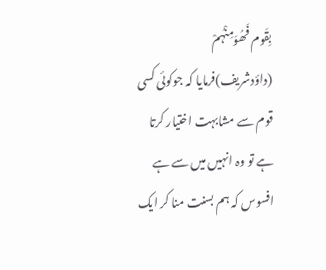بِقَوم فَھُوَمِنْہُمْ (داؤدشریف)فرمایا کہ جوکوئی کسی قوم سے مشابہت اختیار کرتا ہے تو وہ انہیں میں سے ہے افسوس کہ ہم بسنت منا کر ایک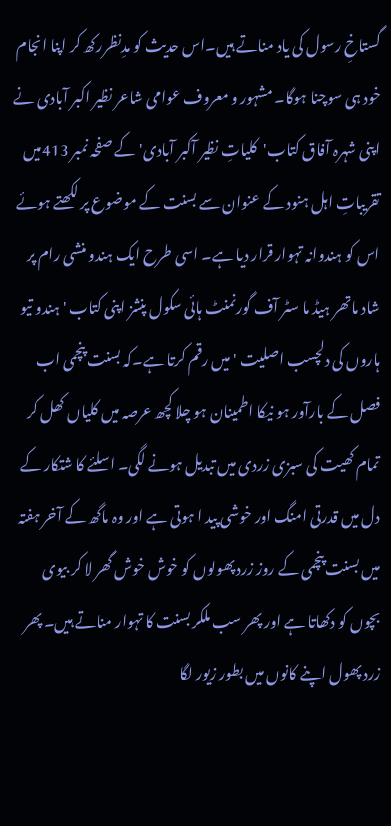گستاخِ رسول کی یاد مناتے ہیں۔اس حدیث کو مدِنظررکھ کر اپنا انجام خود ہی سوچنا ہوگا۔ مشہور و معروف عوامی شاعر نظیر اکبر آبادی نے اپنی شہرہ آفاق کتاب'کلیاتِ نظیر آکبر آبادی'کے صفحہ نمبر 413میں تقریباتِ اہل ہنود کے عنوان سے بسنت کے موضوع پر لکھتے ہوئے اس کو ہندوانہ تہوار قرار دیا ہے۔ اسی طرح ایک ہندو منشی رام پر شاد ماتھر ہیڈ ما سٹر آف گورنمنٹ ہائی سکول پنشز اپنی کتاب 'ہندو تیو ہاروں کی دلچسب اصلیت 'میں رقم کرتا ہے۔کہ بسنت پنچمی اب فصل کے بارآور ہو نیکا اطمینان ہو چلا کچھ عرصہ میں کلیاں کھل کر تمام کھیت کی سبزی زردی میں تبدیل ہونے لگی۔ اسلئے کا شتکار کے دل میں قدرتی امنگ اور خوشی پید ا ہوتی ہے اور وہ ماگھ کے آخر ہفتہ میں بسنت پنچمی کے روز زرد پھولوں کو خوش خوش گھر لا کر بیوی بچوں کو دکھاتا ہے اور پھر سب ملکر بسنت کا تہوار مناتے ہیں۔ پھر زرد پھول اپنے کانوں میں بطور زیور لگا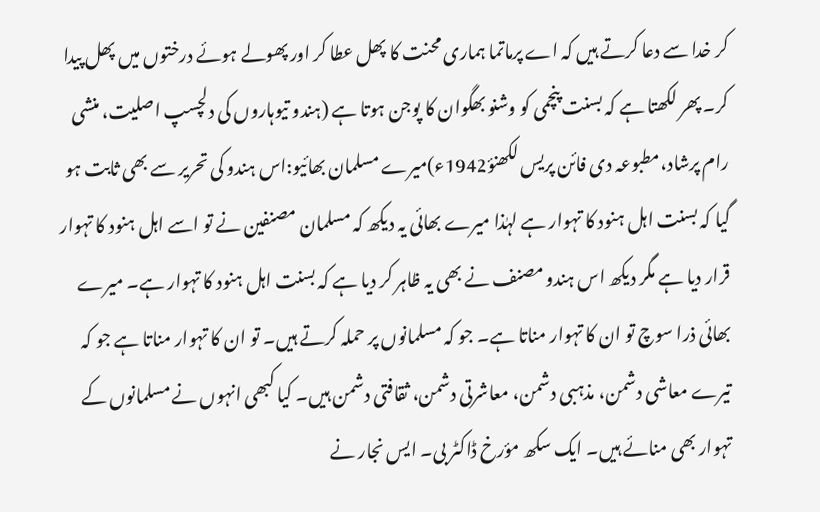کر خدا سے دعا کرتے ہیں کہ اے پرماتما ہماری محنت کا پھل عطا کر اور پھولے ہوئے درختوں میں پھل پیدا کر۔ پھر لکھتا ہے کہ بسنت پنچمی کو وشنو بھگوان کا پوجن ہوتا ہے (ہندو تیوہاروں کی دلچسپ اصلیت، منشی رام پرشاد،مطبوعہ دی فائن پریس لکھنؤ1942ء)میرے مسلمان بھائیو:اس ہندو کی تحریر سے بھی ثابت ہو گیا کہ بسنت اہل ہنود کا تہوار ہے لہٰذا میرے بھائی یہ دیکھ کہ مسلمان مصنفین نے تو اسے اہل ہنود کا تہوار قرار دیا ہے مگر دیکھ اس ہندو مصنف نے بھی یہ ظاہر کر دیا ہے کہ بسنت اہل ہنود کا تہوار ہے۔ میرے بھائی ذرا سوچ تو ان کا تہوار مناتا ہے۔ جو کہ مسلمانوں پر حملہ کرتے ہیں۔ تو ان کا تہوار مناتا ہے جو کہ تیرے معاشی دشمن، مذہبی دشمن، معاشرتی دشمن، ثقافتی دشمن ہیں۔ کیا کبھی انہوں نے مسلمانوں کے تہوار بھی منائے ہیں۔ ایک سکھ مؤرخ ڈاکٹر بی۔ ایس نجار نے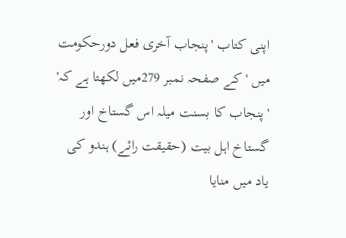اپنی کتاب 'پنجاب آخری فعل دورحکومت میں ' کے صفحہ نمبر 279میں لکھتا ہے کہ' 'پنجاب کا بسنت میلہ اس گستاخ اور گستاخ اہل بیت (حقیقت رائے) ہندو کی یاد میں منایا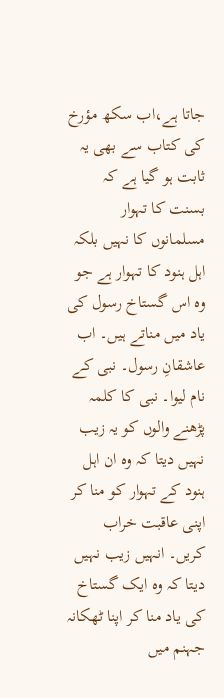جاتا ہے،اب سکھ مؤرخ کی کتاب سے بھی یہ ثابت ہو گیا ہے کہ بسنت کا تہوار مسلمانوں کا نہیں بلکہ اہل ہنود کا تہوار ہے جو وہ اس گستاخ رسول کی یاد میں مناتے ہیں۔ اب عاشقانِ رسول۔ نبی کے نام لیوا۔ نبی کا کلمہ پڑھنے والوں کو یہ زیب نہیں دیتا کہ وہ ان اہل ہنود کے تہوار کو منا کر اپنی عاقبت خراب کریں۔ انہیں زیب نہیں دیتا کہ وہ ایک گستاخ کی یاد منا کر اپنا ٹھکانہ جہنم میں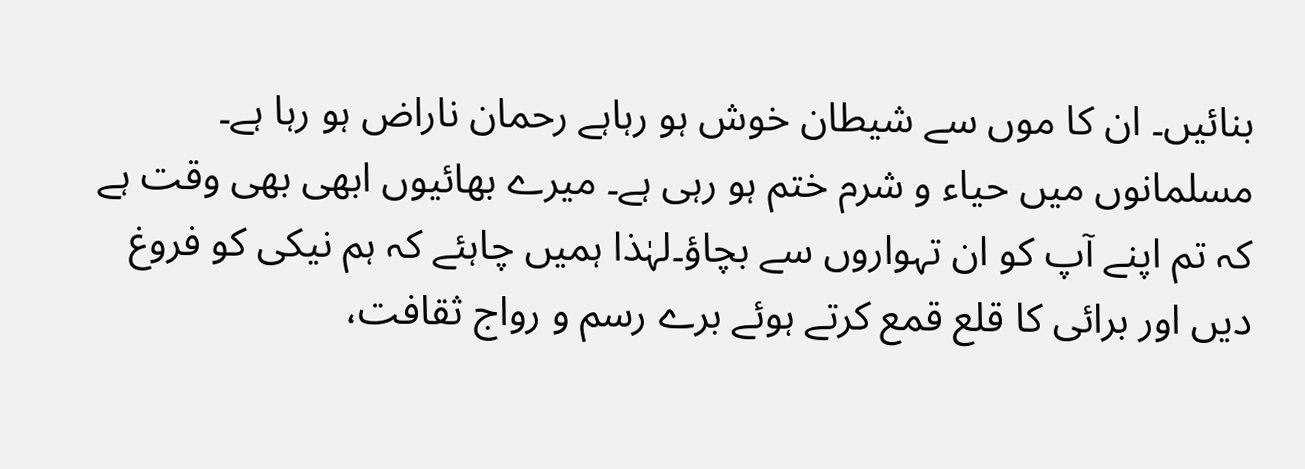بنائیں۔ ان کا موں سے شیطان خوش ہو رہاہے رحمان ناراض ہو رہا ہے۔ مسلمانوں میں حیاء و شرم ختم ہو رہی ہے۔ میرے بھائیوں ابھی بھی وقت ہے کہ تم اپنے آپ کو ان تہواروں سے بچاؤ۔لہٰذا ہمیں چاہئے کہ ہم نیکی کو فروغ دیں اور برائی کا قلع قمع کرتے ہوئے برے رسم و رواج ثقافت،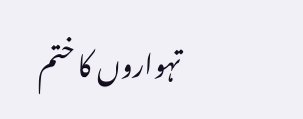تہواروں کا ختم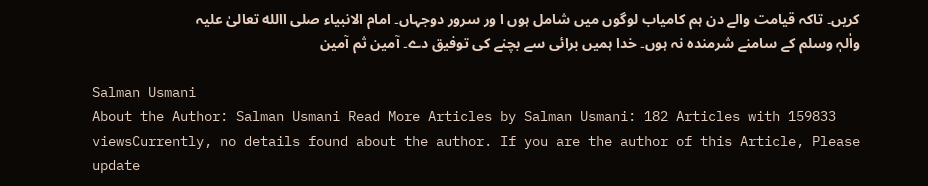کریں۔ تاکہ قیامت والے دن ہم کامیاب لوگوں میں شامل ہوں ا ور سرور دوجہاں۔ امام الانبیاء صلی االله تعالیٰ علیہ واٰلہٖ وسلم کے سامنے شرمندہ نہ ہوں۔ خدا ہمیں برائی سے بچنے کی توفیق دے۔ آمین ثم آمین

Salman Usmani
About the Author: Salman Usmani Read More Articles by Salman Usmani: 182 Articles with 159833 viewsCurrently, no details found about the author. If you are the author of this Article, Please update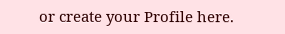or create your Profile here.